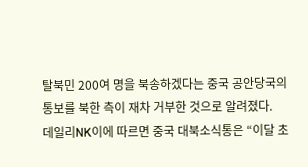탈북민 200여 명을 북송하겠다는 중국 공안당국의 통보를 북한 측이 재차 거부한 것으로 알려졌다.
데일리NK이에 따르면 중국 대북소식통은 “이달 초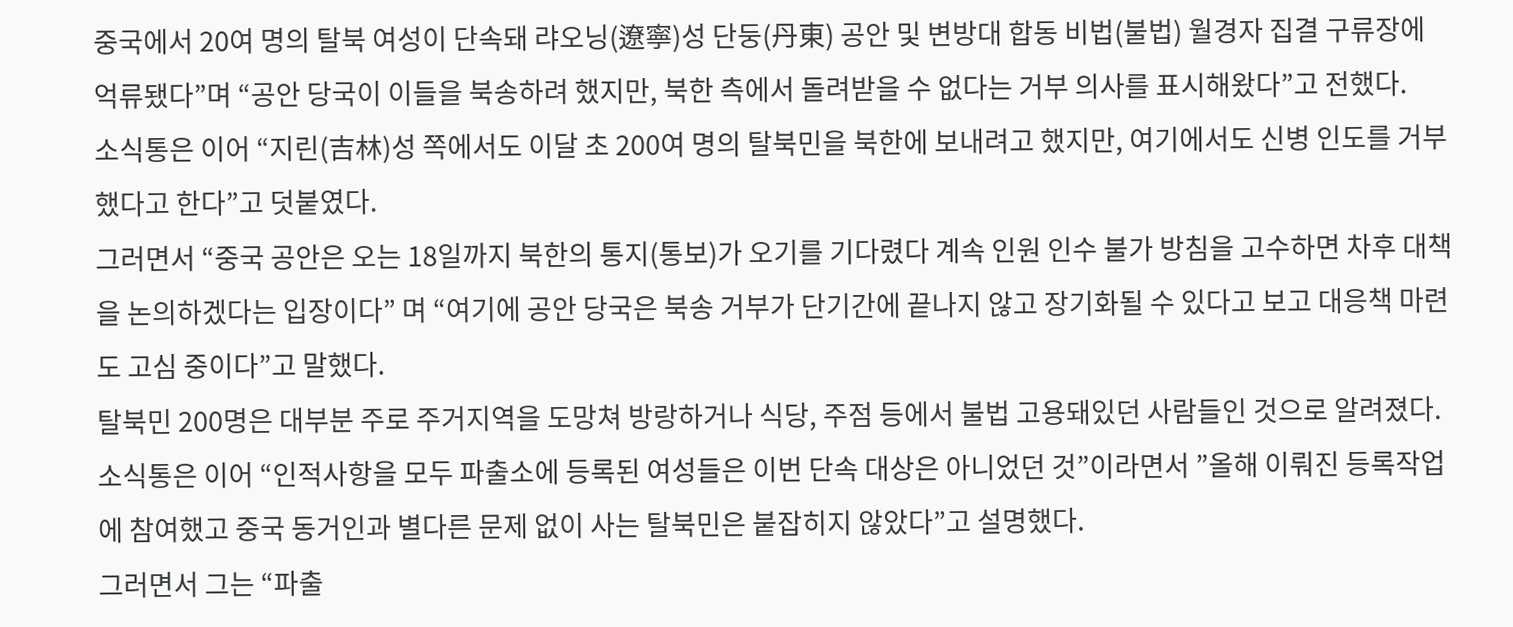중국에서 20여 명의 탈북 여성이 단속돼 랴오닝(遼寧)성 단둥(丹東) 공안 및 변방대 합동 비법(불법) 월경자 집결 구류장에 억류됐다”며 “공안 당국이 이들을 북송하려 했지만, 북한 측에서 돌려받을 수 없다는 거부 의사를 표시해왔다”고 전했다.
소식통은 이어 “지린(吉林)성 쪽에서도 이달 초 200여 명의 탈북민을 북한에 보내려고 했지만, 여기에서도 신병 인도를 거부했다고 한다”고 덧붙였다.
그러면서 “중국 공안은 오는 18일까지 북한의 통지(통보)가 오기를 기다렸다 계속 인원 인수 불가 방침을 고수하면 차후 대책을 논의하겠다는 입장이다” 며 “여기에 공안 당국은 북송 거부가 단기간에 끝나지 않고 장기화될 수 있다고 보고 대응책 마련도 고심 중이다”고 말했다.
탈북민 200명은 대부분 주로 주거지역을 도망쳐 방랑하거나 식당, 주점 등에서 불법 고용돼있던 사람들인 것으로 알려졌다.
소식통은 이어 “인적사항을 모두 파출소에 등록된 여성들은 이번 단속 대상은 아니었던 것”이라면서 ”올해 이뤄진 등록작업에 참여했고 중국 동거인과 별다른 문제 없이 사는 탈북민은 붙잡히지 않았다”고 설명했다.
그러면서 그는 “파출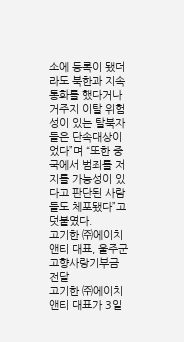소에 등록이 됐더라도 북한과 지속 통화를 했다거나 거주지 이탈 위험성이 있는 탈북자들은 단속대상이었다”며 “또한 중국에서 범죄를 저지를 가능성이 있다고 판단된 사람들도 체포됐다”고 덧붙였다.
고기한 ㈜에이치앤티 대표, 울주군 고향사랑기부금 전달
고기한 ㈜에이치앤티 대표가 3일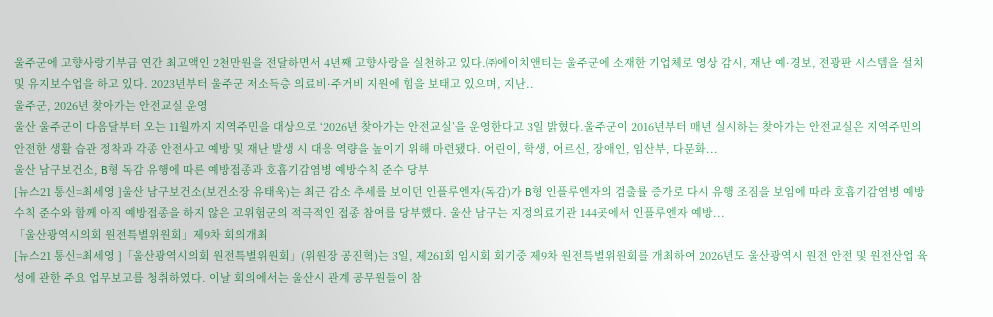울주군에 고향사랑기부금 연간 최고액인 2천만원을 전달하면서 4년째 고향사랑을 실천하고 있다.㈜에이치앤티는 울주군에 소재한 기업체로 영상 감시, 재난 예·경보, 전광판 시스템을 설치 및 유지보수업을 하고 있다. 2023년부터 울주군 저소득층 의료비·주거비 지원에 힘을 보태고 있으며, 지난..
울주군, 2026년 찾아가는 안전교실 운영
울산 울주군이 다음달부터 오는 11월까지 지역주민을 대상으로 ‘2026년 찾아가는 안전교실’을 운영한다고 3일 밝혔다.울주군이 2016년부터 매년 실시하는 찾아가는 안전교실은 지역주민의 안전한 생활 습관 정착과 각종 안전사고 예방 및 재난 발생 시 대응 역량을 높이기 위해 마련됐다. 어린이, 학생, 어르신, 장애인, 임산부, 다문화...
울산 남구보건소, B형 독감 유행에 따른 예방접종과 호흡기감염병 예방수칙 준수 당부
[뉴스21 통신=최세영 ]울산 남구보건소(보건소장 유태욱)는 최근 감소 추세를 보이던 인플루엔자(독감)가 B형 인플루엔자의 검출률 증가로 다시 유행 조짐을 보임에 따라 호흡기감염병 예방수칙 준수와 함께 아직 예방접종을 하지 않은 고위험군의 적극적인 접종 참여를 당부했다. 울산 남구는 지정의료기관 144곳에서 인플루엔자 예방...
「울산광역시의회 원전특별위원회」제9차 회의개최
[뉴스21 통신=최세영 ]「울산광역시의회 원전특별위원회」(위원장 공진혁)는 3일, 제261회 임시회 회기중 제9차 원전특별위원회를 개최하여 2026년도 울산광역시 원전 안전 및 원전산업 육성에 관한 주요 업무보고를 청취하였다. 이날 회의에서는 울산시 관계 공무원들이 참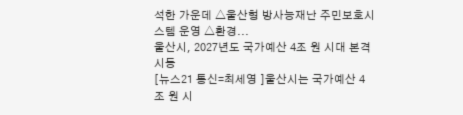석한 가운데 △울산형 방사능재난 주민보호시스템 운영 △환경...
울산시, 2027년도 국가예산 4조 원 시대 본격 시동
[뉴스21 통신=최세영 ]울산시는 국가예산 4조 원 시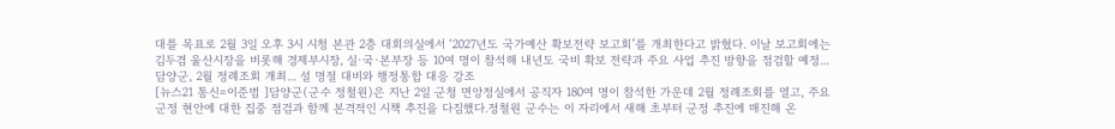대를 목표로 2월 3일 오후 3시 시청 본관 2층 대회의실에서 ‘2027년도 국가예산 확보전략 보고회’를 개최한다고 밝혔다. 이날 보고회에는 김두겸 울산시장을 비롯해 경제부시장, 실·국·본부장 등 10여 명이 참석해 내년도 국비 확보 전략과 주요 사업 추진 방향을 점검할 예정...
담양군, 2월 정례조회 개최... 설 명절 대비와 행정통합 대응 강조
[뉴스21 통신=이준범 ]담양군(군수 정철원)은 지난 2일 군청 면앙정실에서 공직자 180여 명이 참석한 가운데 2월 정례조회를 열고, 주요 군정 현안에 대한 집중 점검과 함께 본격적인 시책 추진을 다짐했다.정철원 군수는 이 자리에서 새해 초부터 군정 추진에 매진해 온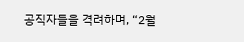공직자들을 격려하며, “2월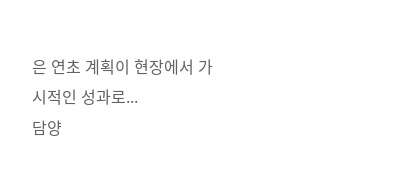은 연초 계획이 현장에서 가시적인 성과로...
담양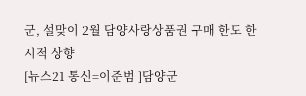군, 설맞이 2월 담양사랑상품권 구매 한도 한시적 상향
[뉴스21 통신=이준범 ]담양군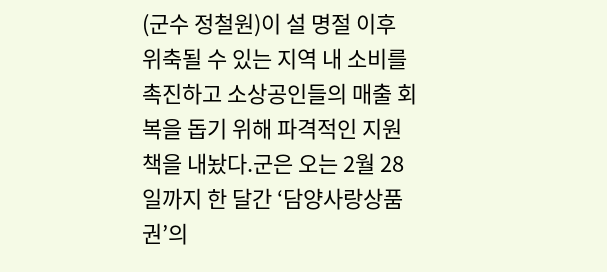(군수 정철원)이 설 명절 이후 위축될 수 있는 지역 내 소비를 촉진하고 소상공인들의 매출 회복을 돕기 위해 파격적인 지원책을 내놨다.군은 오는 2월 28일까지 한 달간 ‘담양사랑상품권’의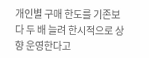개인별 구매 한도를 기존보다 두 배 늘려 한시적으로 상향 운영한다고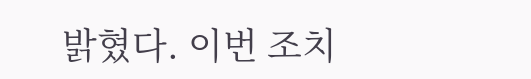밝혔다. 이번 조치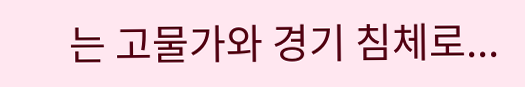는 고물가와 경기 침체로...